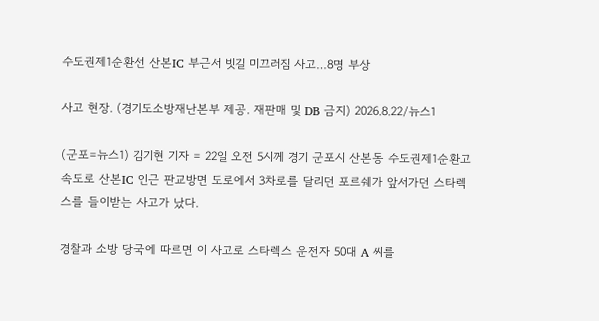수도권제1순환선 산본IC 부근서 빗길 미끄러짐 사고…8명 부상

사고 현장. (경기도소방재난본부 제공. 재판매 및 DB 금지) 2026.8.22/뉴스1

(군포=뉴스1) 김기현 기자 = 22일 오전 5시께 경기 군포시 산본동 수도권제1순환고속도로 산본IC 인근 판교방면 도로에서 3차로를 달리던 포르쉐가 앞서가던 스타렉스를 들이받는 사고가 났다.

경찰과 소방 당국에 따르면 이 사고로 스타렉스 운전자 50대 A 씨를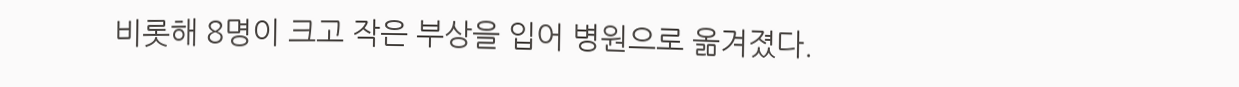비롯해 8명이 크고 작은 부상을 입어 병원으로 옮겨졌다.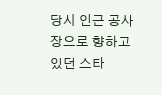당시 인근 공사장으로 향하고 있던 스타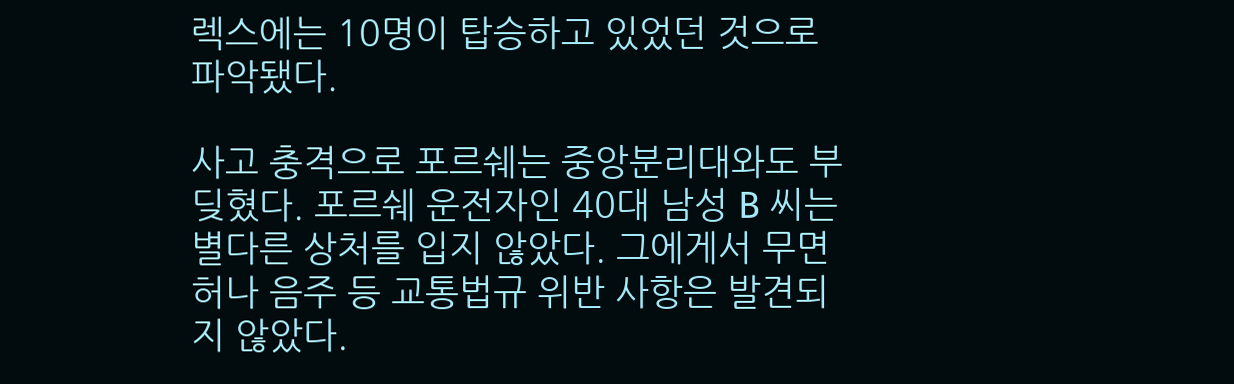렉스에는 10명이 탑승하고 있었던 것으로 파악됐다.

사고 충격으로 포르쉐는 중앙분리대와도 부딪혔다. 포르쉐 운전자인 40대 남성 B 씨는 별다른 상처를 입지 않았다. 그에게서 무면허나 음주 등 교통법규 위반 사항은 발견되지 않았다.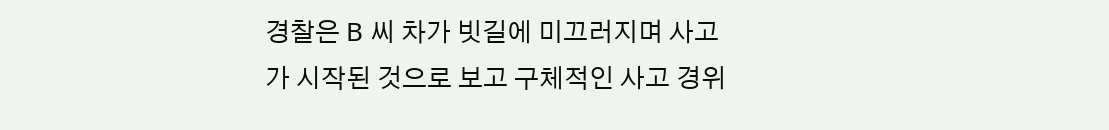경찰은 B 씨 차가 빗길에 미끄러지며 사고가 시작된 것으로 보고 구체적인 사고 경위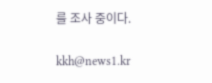를 조사 중이다.

kkh@news1.kr